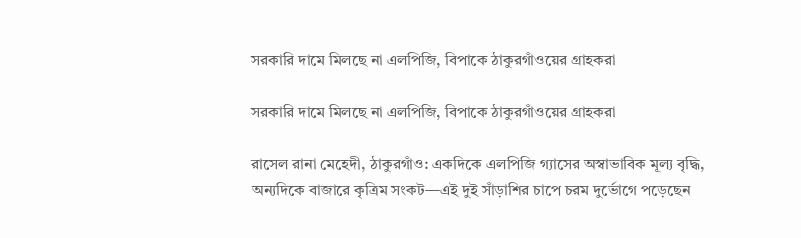সরকারি দামে মিলছে না এলপিজি, বিপাকে ঠাকুরগাঁওয়ের গ্রাহকরা

সরকারি দামে মিলছে না এলপিজি, বিপাকে ঠাকুরগাঁওয়ের গ্রাহকরা

রাসেল রানা মেহেদী, ঠাকুরগাঁও: একদিকে এলপিজি গ্যাসের অস্বাভাবিক মূল্য বৃদ্ধি, অন্যদিকে বাজারে কৃত্রিম সংকট—এই দুই সাঁড়াশির চাপে চরম দুর্ভোগে পড়েছেন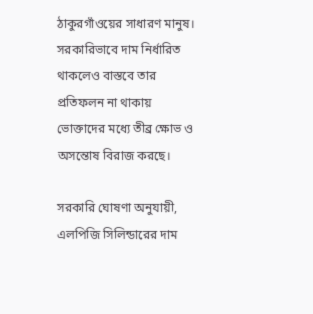ঠাকুরগাঁওয়ের সাধারণ মানুষ। সরকারিভাবে দাম নির্ধারিত থাকলেও বাস্তবে তার প্রতিফলন না থাকায় ভোক্তাদের মধ্যে তীব্র ক্ষোভ ও অসন্তোষ বিরাজ করছে।

সরকারি ঘোষণা অনুযায়ী, এলপিজি সিলিন্ডারের দাম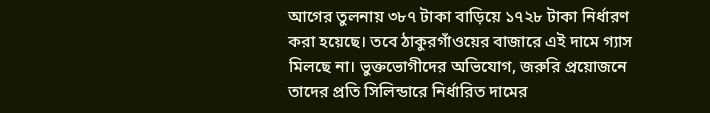আগের তুলনায় ৩৮৭ টাকা বাড়িয়ে ১৭২৮ টাকা নির্ধারণ করা হয়েছে। তবে ঠাকুরগাঁওয়ের বাজারে এই দামে গ্যাস মিলছে না। ভুক্তভোগীদের অভিযোগ, জরুরি প্রয়োজনে তাদের প্রতি সিলিন্ডারে নির্ধারিত দামের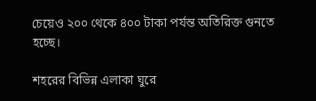চেয়েও ২০০ থেকে ৪০০ টাকা পর্যন্ত অতিরিক্ত গুনতে হচ্ছে।

শহরের বিভিন্ন এলাকা ঘুরে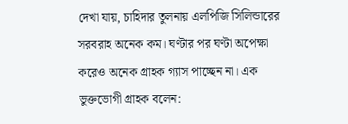দেখা যায়, চাহিদার তুলনায় এলপিজি সিলিন্ডারের সরবরাহ অনেক কম। ঘণ্টার পর ঘণ্টা অপেক্ষা করেও অনেক গ্রাহক গ্যাস পাচ্ছেন না। এক ভুক্তভোগী গ্রাহক বলেন: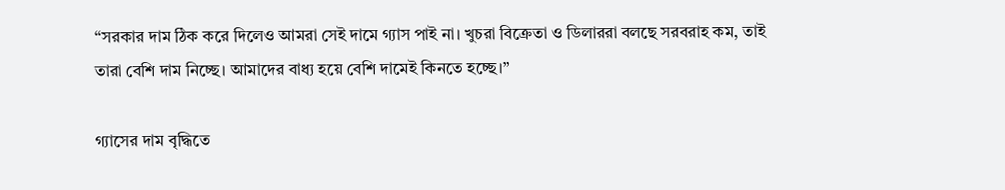“সরকার দাম ঠিক করে দিলেও আমরা সেই দামে গ্যাস পাই না। খুচরা বিক্রেতা ও ডিলাররা বলছে সরবরাহ কম, তাই তারা বেশি দাম নিচ্ছে। আমাদের বাধ্য হয়ে বেশি দামেই কিনতে হচ্ছে।”

গ্যাসের দাম বৃদ্ধিতে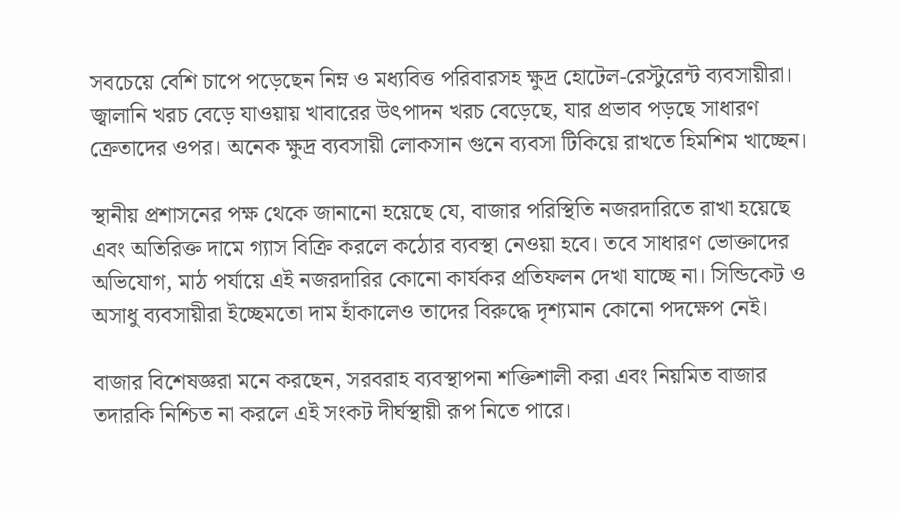সবচেয়ে বেশি চাপে পড়েছেন নিম্ন ও মধ্যবিত্ত পরিবারসহ ক্ষুদ্র হোটেল-রেস্টুরেন্ট ব্যবসায়ীরা। জ্বালানি খরচ বেড়ে যাওয়ায় খাবারের উৎপাদন খরচ বেড়েছে, যার প্রভাব পড়ছে সাধারণ ক্রেতাদের ওপর। অনেক ক্ষুদ্র ব্যবসায়ী লোকসান গুনে ব্যবসা টিকিয়ে রাখতে হিমশিম খাচ্ছেন।

স্থানীয় প্রশাসনের পক্ষ থেকে জানানো হয়েছে যে, বাজার পরিস্থিতি নজরদারিতে রাখা হয়েছে এবং অতিরিক্ত দামে গ্যাস বিক্রি করলে কঠোর ব্যবস্থা নেওয়া হবে। তবে সাধারণ ভোক্তাদের অভিযোগ, মাঠ পর্যায়ে এই নজরদারির কোনো কার্যকর প্রতিফলন দেখা যাচ্ছে না। সিন্ডিকেট ও অসাধু ব্যবসায়ীরা ইচ্ছেমতো দাম হাঁকালেও তাদের বিরুদ্ধে দৃশ্যমান কোনো পদক্ষেপ নেই।

বাজার বিশেষজ্ঞরা মনে করছেন, সরবরাহ ব্যবস্থাপনা শক্তিশালী করা এবং নিয়মিত বাজার তদারকি নিশ্চিত না করলে এই সংকট দীর্ঘস্থায়ী রূপ নিতে পারে।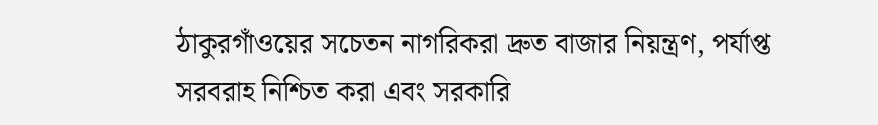ঠাকুরগাঁওয়ের সচেতন নাগরিকরা দ্রুত বাজার নিয়ন্ত্রণ, পর্যাপ্ত সরবরাহ নিশ্চিত করা এবং সরকারি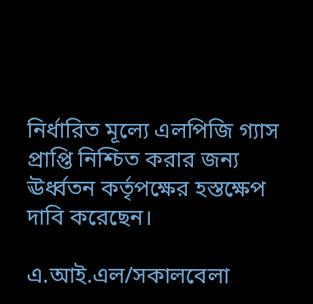নির্ধারিত মূল্যে এলপিজি গ্যাস প্রাপ্তি নিশ্চিত করার জন্য ঊর্ধ্বতন কর্তৃপক্ষের হস্তক্ষেপ দাবি করেছেন।

এ.আই.এল/সকালবেলা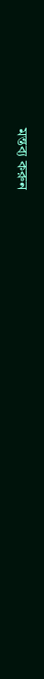মন্তব্য করুন